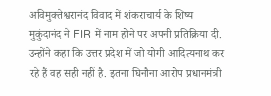अविमुक्तेश्वरानंद विवाद में शंकराचार्य के शिष्य मुकुंदानंद ने FIR में नाम होने पर अपनी प्रतिक्रिया दी. उन्होंने कहा कि उत्तर प्रदेश में जो योगी आदित्यनाथ कर रहे हैं वह सही नहीं है. इतना घिनौना आरोप प्रधानमंत्री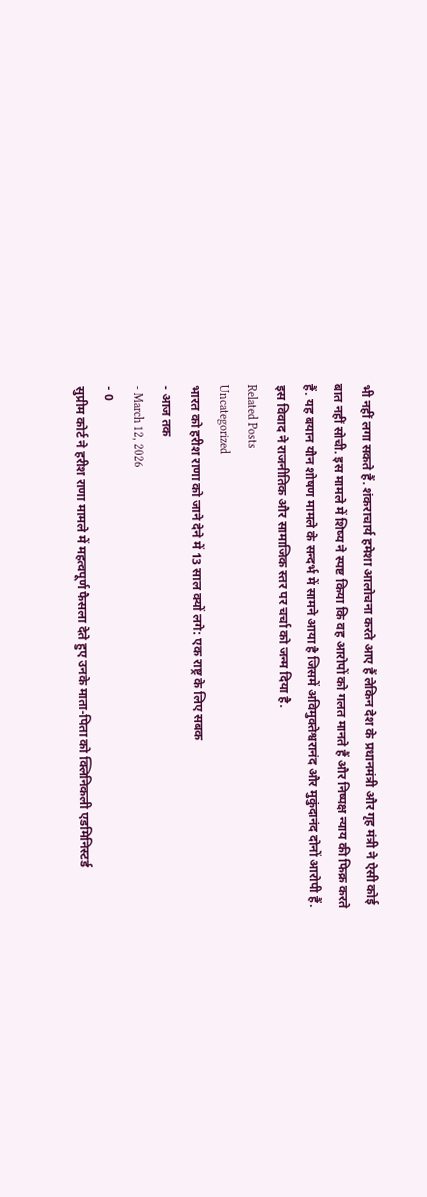भी नहीं लगा सकते हैं. शंकराचार्य हमेशा आलोचना करते आए हैं लेकिन देश के प्रधानमंत्री और गृह मंत्री ने ऐसी कोई बात नहीं सोची. इस मामले में शिष्य ने स्पष्ट किया कि वह आरोपों को गलत मानते हैं और निष्पक्ष न्याय की फिक्र करते हैं. यह बयान यौन शोषण मामले के सन्दर्भ में सामने आया है जिसमें अविमुक्तेश्वरानंद और मुकुंदानंद दोनों आरोपी हैं. इस विवाद ने राजनीतिक और सामाजिक स्तर पर चर्चा को जन्म दिया है.
Related Posts
Uncategorized
भारत को हरीश राणा को जाने देने में 13 साल क्यों लगे: एक राष्ट्र के लिए सबक
- आज तक
- March 12, 2026
- 0
सुप्रीम कोर्ट ने हरीश राणा मामले में महत्वपूर्ण फैसला देते हुए उनके माता-पिता को क्लिनिकली एडमिनिस्टर्ड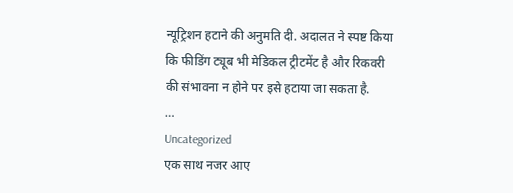न्यूट्रिशन हटाने की अनुमति दी. अदालत ने स्पष्ट किया कि फीडिंग ट्यूब भी मेडिकल ट्रीटमेंट है और रिकवरी की संभावना न होने पर इसे हटाया जा सकता है.
…
Uncategorized
एक साथ नजर आए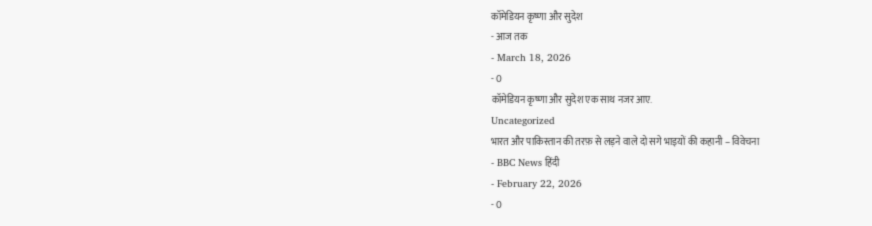कॉमेडियन कृष्णा और सुदेश
- आज तक
- March 18, 2026
- 0
कॉमेडियन कृष्णा और सुदेश एक साथ नजर आए.
Uncategorized
भारत और पाकिस्तान की तरफ़ से लड़ने वाले दो सगे भाइयों की कहानी – विवेचना
- BBC News हिंदी
- February 22, 2026
- 0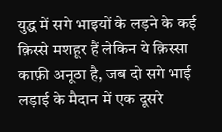युद्ध में सगे भाइयों के लड़ने के कई क़िस्से मशहूर हैं लेकिन ये क़िस्सा काफ़ी अनूठा है, जब दो सगे भाई लड़ाई के मैदान में एक दूसरे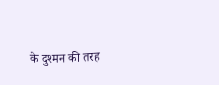के दुश्मन की तरह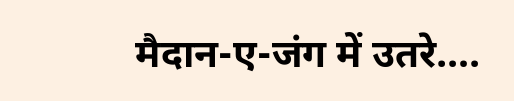मैदान-ए-जंग में उतरे….